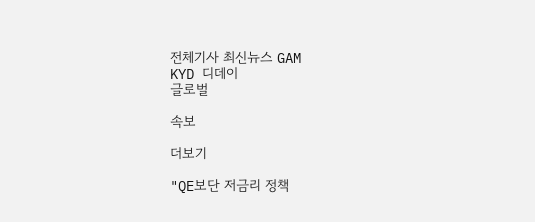전체기사 최신뉴스 GAM
KYD 디데이
글로벌

속보

더보기

"QE보단 저금리 정책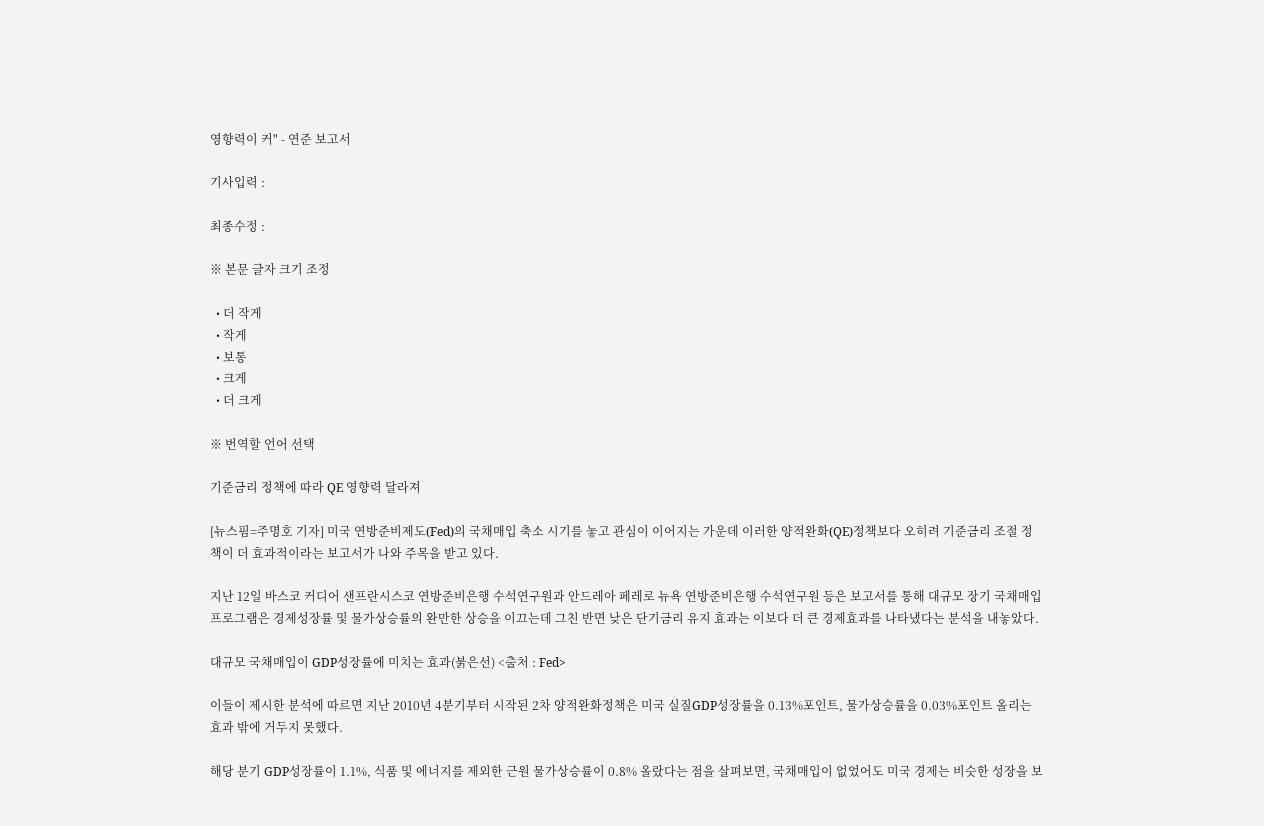영향력이 커" - 연준 보고서

기사입력 :

최종수정 :

※ 본문 글자 크기 조정

  • 더 작게
  • 작게
  • 보통
  • 크게
  • 더 크게

※ 번역할 언어 선택

기준금리 정책에 따라 QE 영향력 달라져

[뉴스핌=주명호 기자] 미국 연방준비제도(Fed)의 국채매입 축소 시기를 놓고 관심이 이어지는 가운데 이러한 양적완화(QE)정책보다 오히려 기준금리 조절 정책이 더 효과적이라는 보고서가 나와 주목을 받고 있다.

지난 12일 바스코 커디어 샌프란시스코 연방준비은행 수석연구원과 안드레아 페레로 뉴욕 연방준비은행 수석연구원 등은 보고서를 통해 대규모 장기 국채매입 프로그램은 경제성장률 및 물가상승률의 완만한 상승을 이끄는데 그친 반면 낮은 단기금리 유지 효과는 이보다 더 큰 경제효과를 나타냈다는 분석을 내놓았다.

대규모 국채매입이 GDP성장률에 미치는 효과(붉은선) <출처 : Fed>

이들이 제시한 분석에 따르면 지난 2010년 4분기부터 시작된 2차 양적완화정책은 미국 실질GDP성장률을 0.13%포인트, 물가상승률을 0.03%포인트 올리는 효과 밖에 거두지 못했다.

해당 분기 GDP성장률이 1.1%, 식품 및 에너지를 제외한 근원 물가상승률이 0.8% 올랐다는 점을 살펴보면, 국채매입이 없었어도 미국 경제는 비슷한 성장을 보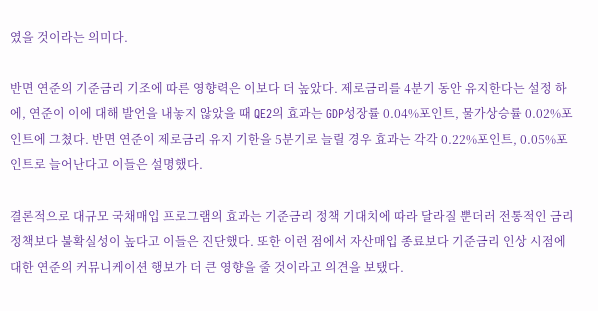였을 것이라는 의미다.

반면 연준의 기준금리 기조에 따른 영향력은 이보다 더 높았다. 제로금리를 4분기 동안 유지한다는 설정 하에, 연준이 이에 대해 발언을 내놓지 않았을 때 QE2의 효과는 GDP성장률 0.04%포인트, 물가상승률 0.02%포인트에 그쳤다. 반면 연준이 제로금리 유지 기한을 5분기로 늘릴 경우 효과는 각각 0.22%포인트, 0.05%포인트로 늘어난다고 이들은 설명했다.

결론적으로 대규모 국채매입 프로그램의 효과는 기준금리 정책 기대치에 따라 달라질 뿐더러 전통적인 금리정책보다 불확실성이 높다고 이들은 진단했다. 또한 이런 점에서 자산매입 종료보다 기준금리 인상 시점에 대한 연준의 커뮤니케이션 행보가 더 큰 영향을 줄 것이라고 의견을 보탰다.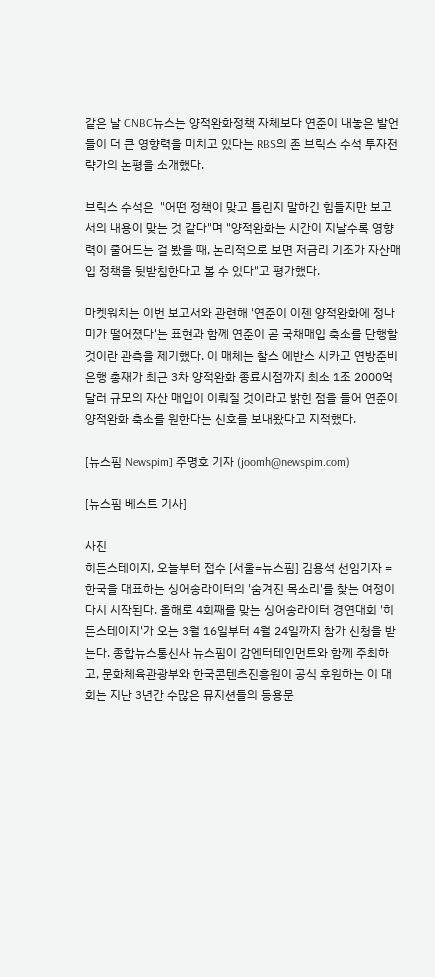같은 날 CNBC뉴스는 양적완화정책 자체보다 연준이 내놓은 발언들이 더 큰 영향력을 미치고 있다는 RBS의 존 브릭스 수석 투자전략가의 논평을 소개했다.

브릭스 수석은  "어떤 정책이 맞고 틀린지 말하긴 힘들지만 보고서의 내용이 맞는 것 같다"며 "양적완화는 시간이 지날수록 영향력이 줄어드는 걸 봤을 때, 논리적으로 보면 저금리 기조가 자산매입 정책을 뒷받침한다고 볼 수 있다"고 평가했다.

마켓워치는 이번 보고서와 관련해 '연준이 이젠 양적완화에 정나미가 떨어졌다'는 표현과 함께 연준이 곧 국채매입 축소를 단행할 것이란 관측을 제기했다. 이 매체는 찰스 에반스 시카고 연방준비은행 총재가 최근 3차 양적완화 종료시점까지 최소 1조 2000억 달러 규모의 자산 매입이 이뤄질 것이라고 밝힌 점을 들어 연준이 양적완화 축소를 원한다는 신호를 보내왔다고 지적했다.

[뉴스핌 Newspim] 주명호 기자 (joomh@newspim.com)

[뉴스핌 베스트 기사]

사진
히든스테이지, 오늘부터 접수 [서울=뉴스핌] 김용석 선임기자 = 한국을 대표하는 싱어송라이터의 '숨겨진 목소리'를 찾는 여정이 다시 시작된다. 올해로 4회째를 맞는 싱어송라이터 경연대회 '히든스테이지'가 오는 3월 16일부터 4월 24일까지 참가 신청을 받는다. 종합뉴스통신사 뉴스핌이 감엔터테인먼트와 함께 주최하고, 문화체육관광부와 한국콘텐츠진흥원이 공식 후원하는 이 대회는 지난 3년간 수많은 뮤지션들의 등용문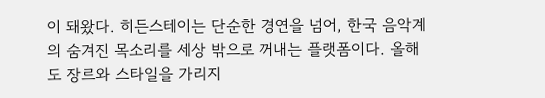이 돼왔다. 히든스테이는 단순한 경연을 넘어, 한국 음악계의 숨겨진 목소리를 세상 밖으로 꺼내는 플랫폼이다. 올해도 장르와 스타일을 가리지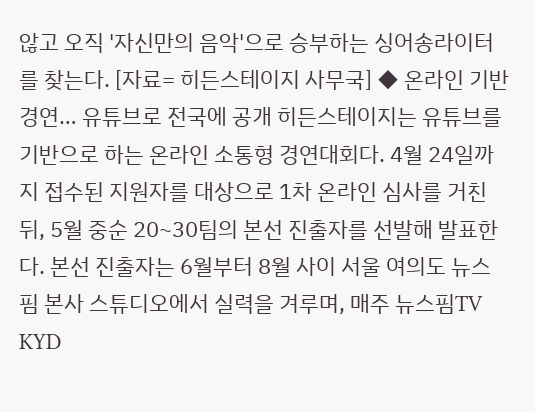않고 오직 '자신만의 음악'으로 승부하는 싱어송라이터를 찾는다. [자료= 히든스테이지 사무국] ◆ 온라인 기반 경연… 유튜브로 전국에 공개 히든스테이지는 유튜브를 기반으로 하는 온라인 소통형 경연대회다. 4월 24일까지 접수된 지원자를 대상으로 1차 온라인 심사를 거친 뒤, 5월 중순 20~30팀의 본선 진출자를 선발해 발표한다. 본선 진출자는 6월부터 8월 사이 서울 여의도 뉴스핌 본사 스튜디오에서 실력을 겨루며, 매주 뉴스핌TV KYD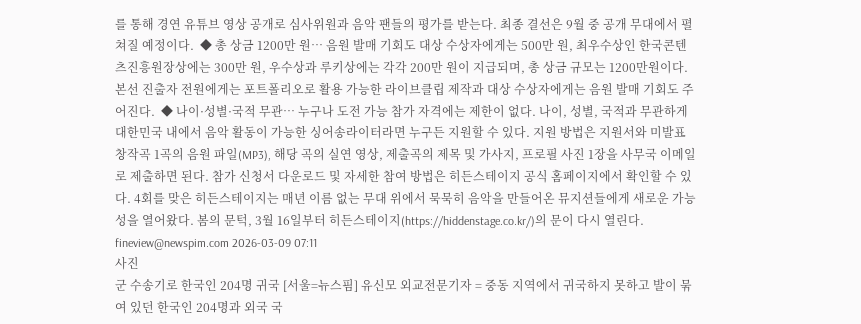를 통해 경연 유튜브 영상 공개로 심사위원과 음악 팬들의 평가를 받는다. 최종 결선은 9월 중 공개 무대에서 펼쳐질 예정이다.  ◆ 총 상금 1200만 원… 음원 발매 기회도 대상 수상자에게는 500만 원, 최우수상인 한국콘텐츠진흥원장상에는 300만 원, 우수상과 루키상에는 각각 200만 원이 지급되며, 총 상금 규모는 1200만원이다. 본선 진출자 전원에게는 포트폴리오로 활용 가능한 라이브클립 제작과 대상 수상자에게는 음원 발매 기회도 주어진다.  ◆ 나이·성별·국적 무관… 누구나 도전 가능 참가 자격에는 제한이 없다. 나이, 성별, 국적과 무관하게 대한민국 내에서 음악 활동이 가능한 싱어송라이터라면 누구든 지원할 수 있다. 지원 방법은 지원서와 미발표 창작곡 1곡의 음원 파일(MP3), 해당 곡의 실연 영상, 제출곡의 제목 및 가사지, 프로필 사진 1장을 사무국 이메일로 제출하면 된다. 참가 신청서 다운로드 및 자세한 참여 방법은 히든스테이지 공식 홈페이지에서 확인할 수 있다. 4회를 맞은 히든스테이지는 매년 이름 없는 무대 위에서 묵묵히 음악을 만들어온 뮤지션들에게 새로운 가능성을 열어왔다. 봄의 문턱, 3월 16일부터 히든스테이지(https://hiddenstage.co.kr/)의 문이 다시 열린다.  fineview@newspim.com 2026-03-09 07:11
사진
군 수송기로 한국인 204명 귀국 [서울=뉴스핌] 유신모 외교전문기자 = 중동 지역에서 귀국하지 못하고 발이 묶여 있던 한국인 204명과 외국 국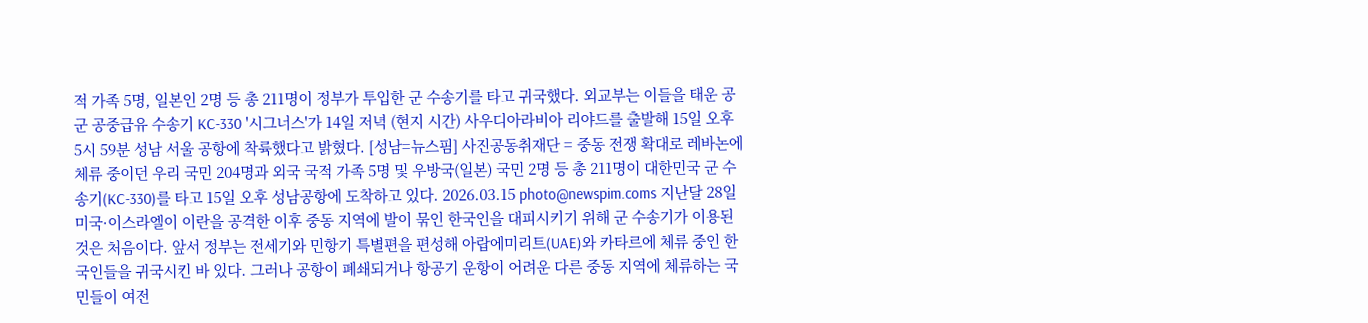적 가족 5명, 일본인 2명 등 총 211명이 정부가 투입한 군 수송기를 타고 귀국했다. 외교부는 이들을 태운 공군 공중급유 수송기 KC-330 '시그너스'가 14일 저녁 (현지 시간) 사우디아라비아 리야드를 출발해 15일 오후 5시 59분 성남 서울 공항에 착륙했다고 밝혔다. [성남=뉴스핌] 사진공동취재단 = 중동 전쟁 확대로 레바논에 체류 중이던 우리 국민 204명과 외국 국적 가족 5명 및 우방국(일본) 국민 2명 등 총 211명이 대한민국 군 수송기(KC-330)를 타고 15일 오후 성남공항에 도착하고 있다. 2026.03.15 photo@newspim.coms 지난달 28일 미국·이스라엘이 이란을 공격한 이후 중동 지역에 발이 묶인 한국인을 대피시키기 위해 군 수송기가 이용된 것은 처음이다. 앞서 정부는 전세기와 민항기 특별편을 편성해 아랍에미리트(UAE)와 카타르에 체류 중인 한국인들을 귀국시킨 바 있다. 그러나 공항이 폐쇄되거나 항공기 운항이 어려운 다른 중동 지역에 체류하는 국민들이 여전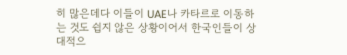히 많은데다 이들이 UAE나 카타르로 이동하는 것도 쉽지 않은 상황이어서 한국인들이 상대적으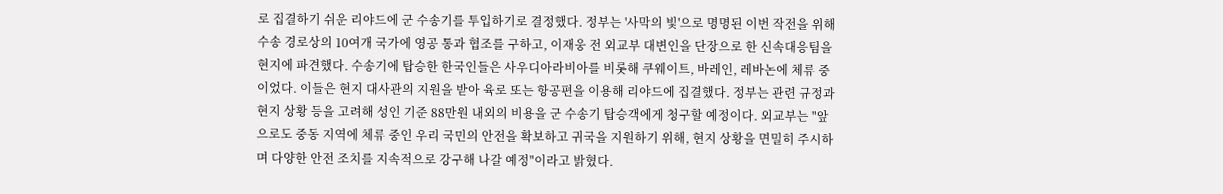로 집결하기 쉬운 리야드에 군 수송기를 투입하기로 결정했다. 정부는 '사막의 빛'으로 명명된 이번 작전을 위해 수송 경로상의 10여개 국가에 영공 통과 협조를 구하고, 이재웅 전 외교부 대변인을 단장으로 한 신속대응팀을 현지에 파견했다. 수송기에 탑승한 한국인들은 사우디아라비아를 비롯해 쿠웨이트, 바레인, 레바논에 체류 중이었다. 이들은 현지 대사관의 지원을 받아 육로 또는 항공편을 이용해 리야드에 집결했다. 정부는 관련 규정과 현지 상황 등을 고려해 성인 기준 88만원 내외의 비용을 군 수송기 탑승객에게 청구할 예정이다. 외교부는 "앞으로도 중동 지역에 체류 중인 우리 국민의 안전을 확보하고 귀국을 지원하기 위해, 현지 상황을 면밀히 주시하며 다양한 안전 조치를 지속적으로 강구해 나갈 예정"이라고 밝혔다.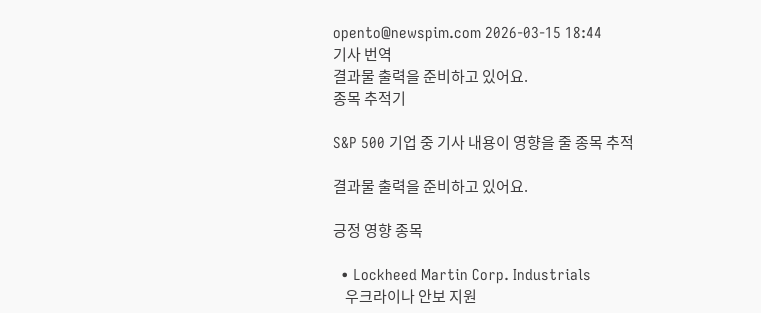opento@newspim.com 2026-03-15 18:44
기사 번역
결과물 출력을 준비하고 있어요.
종목 추적기

S&P 500 기업 중 기사 내용이 영향을 줄 종목 추적

결과물 출력을 준비하고 있어요.

긍정 영향 종목

  • Lockheed Martin Corp. Industrials
    우크라이나 안보 지원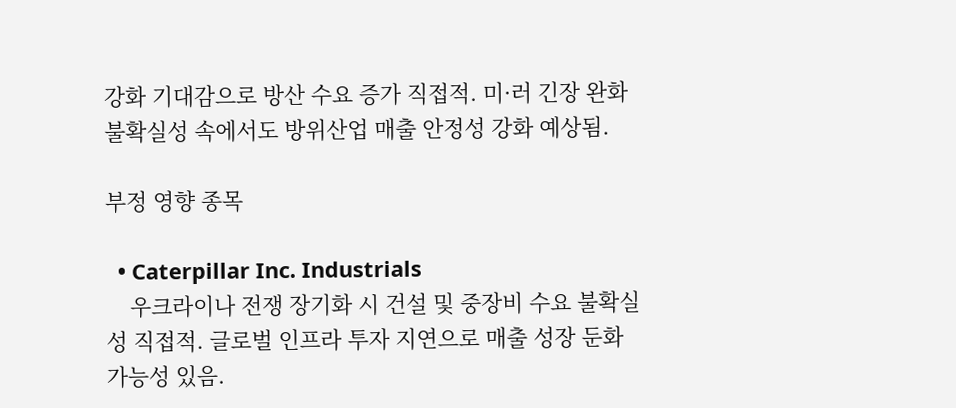강화 기대감으로 방산 수요 증가 직접적. 미·러 긴장 완화 불확실성 속에서도 방위산업 매출 안정성 강화 예상됨.

부정 영향 종목

  • Caterpillar Inc. Industrials
    우크라이나 전쟁 장기화 시 건설 및 중장비 수요 불확실성 직접적. 글로벌 인프라 투자 지연으로 매출 성장 둔화 가능성 있음.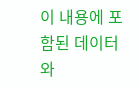이 내용에 포함된 데이터와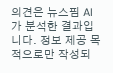의견은 뉴스핌 AI가 분석한 결과입니다. 정보 제공 목적으로만 작성되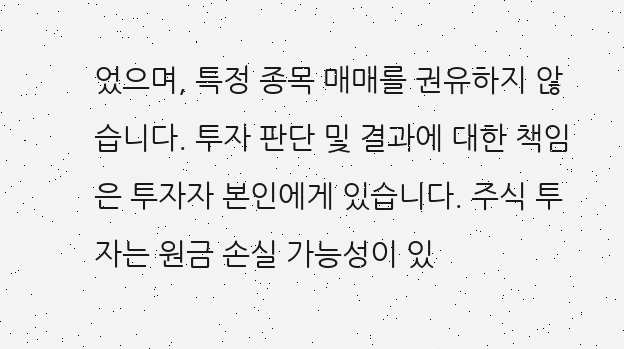었으며, 특정 종목 매매를 권유하지 않습니다. 투자 판단 및 결과에 대한 책임은 투자자 본인에게 있습니다. 주식 투자는 원금 손실 가능성이 있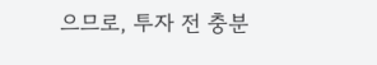으므로, 투자 전 충분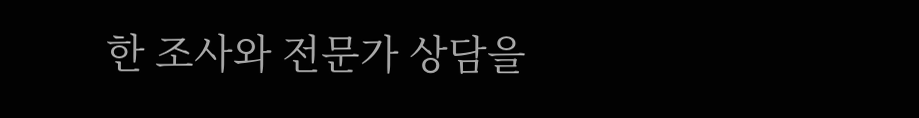한 조사와 전문가 상담을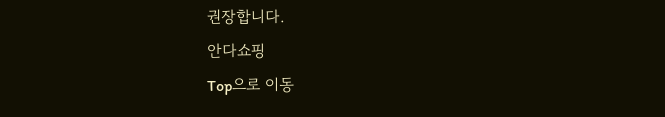권장합니다.
안다쇼핑
Top으로 이동